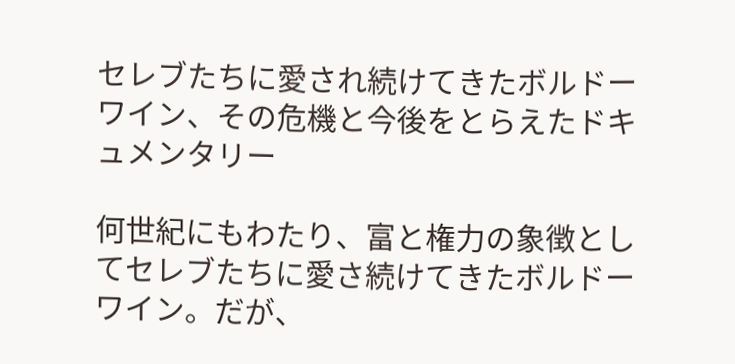セレブたちに愛され続けてきたボルドーワイン、その危機と今後をとらえたドキュメンタリー

何世紀にもわたり、富と権力の象徴としてセレブたちに愛さ続けてきたボルドーワイン。だが、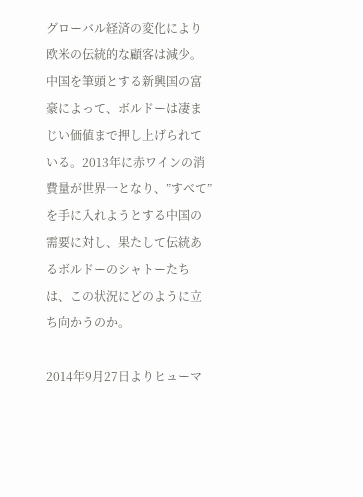グローバル経済の変化により欧米の伝統的な顧客は減少。中国を筆頭とする新興国の富豪によって、ボルドーは凄まじい価値まで押し上げられている。2013年に赤ワインの消費量が世界一となり、”すべて”を手に入れようとする中国の需要に対し、果たして伝統あるボルドーのシャトーたちは、この状況にどのように立ち向かうのか。

2014年9月27日よりヒューマ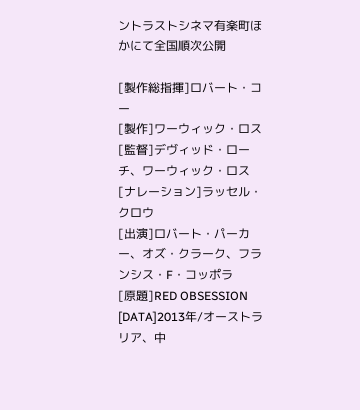ントラストシネマ有楽町ほかにて全国順次公開

[製作総指揮]ロバート・コー
[製作]ワーウィック・ロス
[監督]デヴィッド・ローチ、ワーウィック・ロス
[ナレーション]ラッセル・クロウ
[出演]ロバート・パーカー、オズ・クラーク、フランシス・F・コッポラ
[原題]RED OBSESSION
[DATA]2013年/オーストラリア、中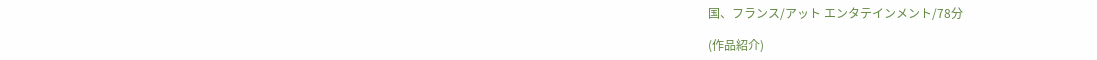国、フランス/アット エンタテインメント/78分

(作品紹介)